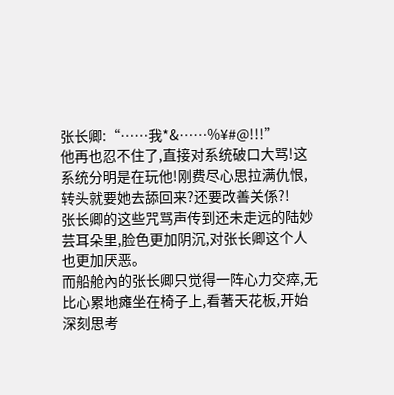张长卿:“……我*&……%¥#@!!!”
他再也忍不住了,直接对系统破口大骂!这系统分明是在玩他!刚费尽心思拉满仇恨,转头就要她去舔回来?还要改善关係?!
张长卿的这些咒骂声传到还未走远的陆妙芸耳朵里,脸色更加阴沉,对张长卿这个人也更加厌恶。
而船舱內的张长卿只觉得一阵心力交瘁,无比心累地瘫坐在椅子上,看著天花板,开始深刻思考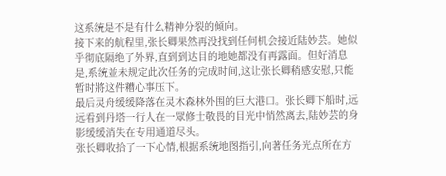这系统是不是有什么精神分裂的倾向。
接下来的航程里,张长卿果然再没找到任何机会接近陆妙芸。她似乎彻底隔绝了外界,直到到达目的地她都没有再露面。但好消息是,系统並未规定此次任务的完成时间,这让张长卿稍感安慰,只能暂时將这件糟心事压下。
最后灵舟缓缓降落在灵木森林外围的巨大港口。张长卿下船时,远远看到丹塔一行人在一眾修士敬畏的目光中悄然离去,陆妙芸的身影缓缓消失在专用通道尽头。
张长卿收拾了一下心情,根据系统地图指引,向著任务光点所在方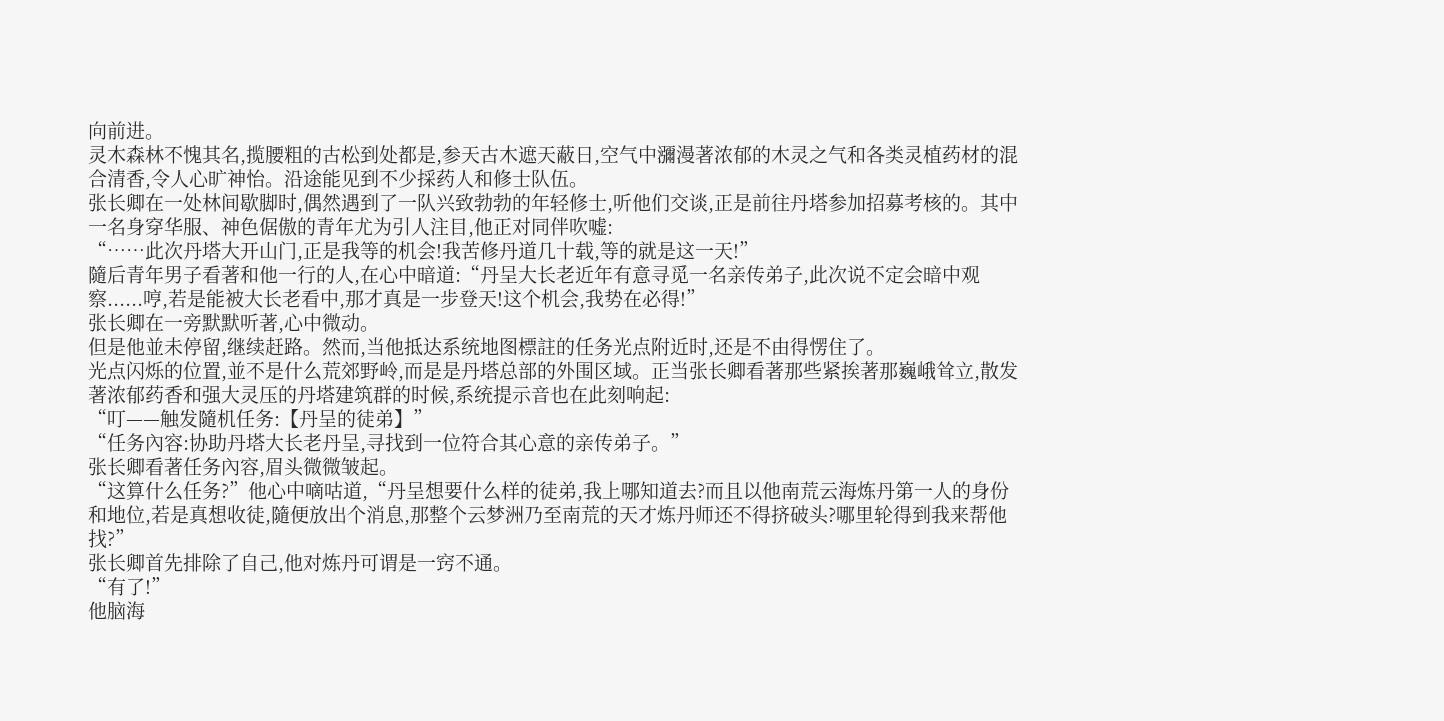向前进。
灵木森林不愧其名,揽腰粗的古松到处都是,参天古木遮天蔽日,空气中瀰漫著浓郁的木灵之气和各类灵植药材的混合清香,令人心旷神怡。沿途能见到不少採药人和修士队伍。
张长卿在一处林间歇脚时,偶然遇到了一队兴致勃勃的年轻修士,听他们交谈,正是前往丹塔参加招募考核的。其中一名身穿华服、神色倨傲的青年尤为引人注目,他正对同伴吹嘘:
“……此次丹塔大开山门,正是我等的机会!我苦修丹道几十载,等的就是这一天!”
隨后青年男子看著和他一行的人,在心中暗道:“丹呈大长老近年有意寻觅一名亲传弟子,此次说不定会暗中观察......哼,若是能被大长老看中,那才真是一步登天!这个机会,我势在必得!”
张长卿在一旁默默听著,心中微动。
但是他並未停留,继续赶路。然而,当他抵达系统地图標註的任务光点附近时,还是不由得愣住了。
光点闪烁的位置,並不是什么荒郊野岭,而是是丹塔总部的外围区域。正当张长卿看著那些紧挨著那巍峨耸立,散发著浓郁药香和强大灵压的丹塔建筑群的时候,系统提示音也在此刻响起:
“叮——触发隨机任务:【丹呈的徒弟】”
“任务內容:协助丹塔大长老丹呈,寻找到一位符合其心意的亲传弟子。”
张长卿看著任务內容,眉头微微皱起。
“这算什么任务?”他心中嘀咕道,“丹呈想要什么样的徒弟,我上哪知道去?而且以他南荒云海炼丹第一人的身份和地位,若是真想收徒,隨便放出个消息,那整个云梦洲乃至南荒的天才炼丹师还不得挤破头?哪里轮得到我来帮他找?”
张长卿首先排除了自己,他对炼丹可谓是一窍不通。
“有了!”
他脑海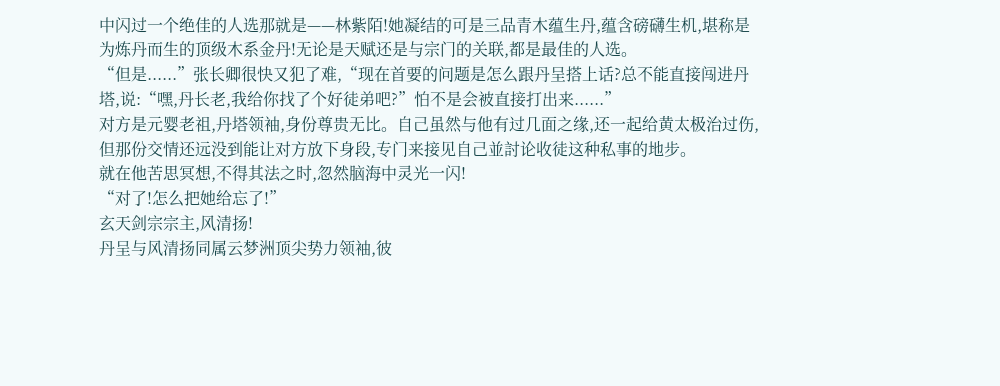中闪过一个绝佳的人选那就是——林紫陌!她凝结的可是三品青木蕴生丹,蕴含磅礴生机,堪称是为炼丹而生的顶级木系金丹!无论是天赋还是与宗门的关联,都是最佳的人选。
“但是......”张长卿很快又犯了难,“现在首要的问题是怎么跟丹呈搭上话?总不能直接闯进丹塔,说:“嘿,丹长老,我给你找了个好徒弟吧?”怕不是会被直接打出来......”
对方是元婴老祖,丹塔领袖,身份尊贵无比。自己虽然与他有过几面之缘,还一起给黄太极治过伤,但那份交情还远没到能让对方放下身段,专门来接见自己並討论收徒这种私事的地步。
就在他苦思冥想,不得其法之时,忽然脑海中灵光一闪!
“对了!怎么把她给忘了!”
玄天剑宗宗主,风清扬!
丹呈与风清扬同属云梦洲顶尖势力领袖,彼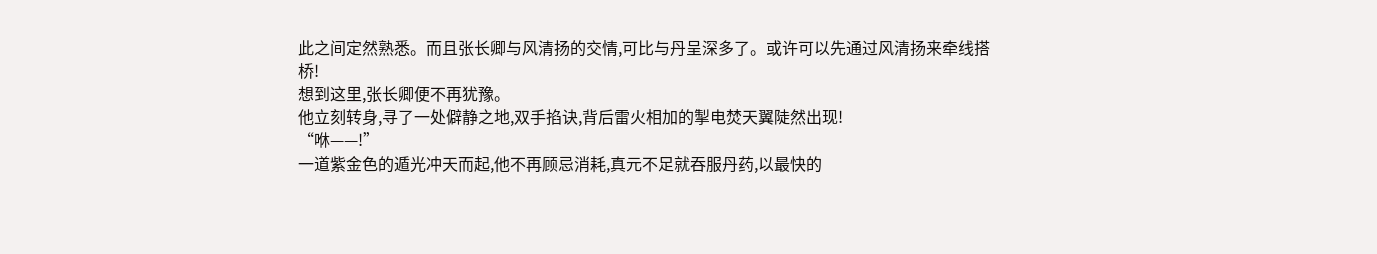此之间定然熟悉。而且张长卿与风清扬的交情,可比与丹呈深多了。或许可以先通过风清扬来牵线搭桥!
想到这里,张长卿便不再犹豫。
他立刻转身,寻了一处僻静之地,双手掐诀,背后雷火相加的掣电焚天翼陡然出现!
“咻——!”
一道紫金色的遁光冲天而起,他不再顾忌消耗,真元不足就吞服丹药,以最快的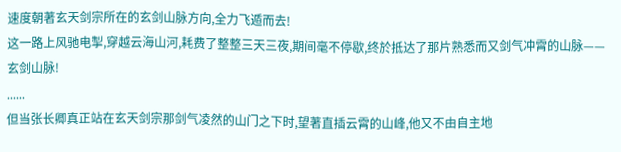速度朝著玄天剑宗所在的玄剑山脉方向,全力飞遁而去!
这一路上风驰电掣,穿越云海山河,耗费了整整三天三夜,期间毫不停歇,终於抵达了那片熟悉而又剑气冲霄的山脉——玄剑山脉!
......
但当张长卿真正站在玄天剑宗那剑气凌然的山门之下时,望著直插云霄的山峰,他又不由自主地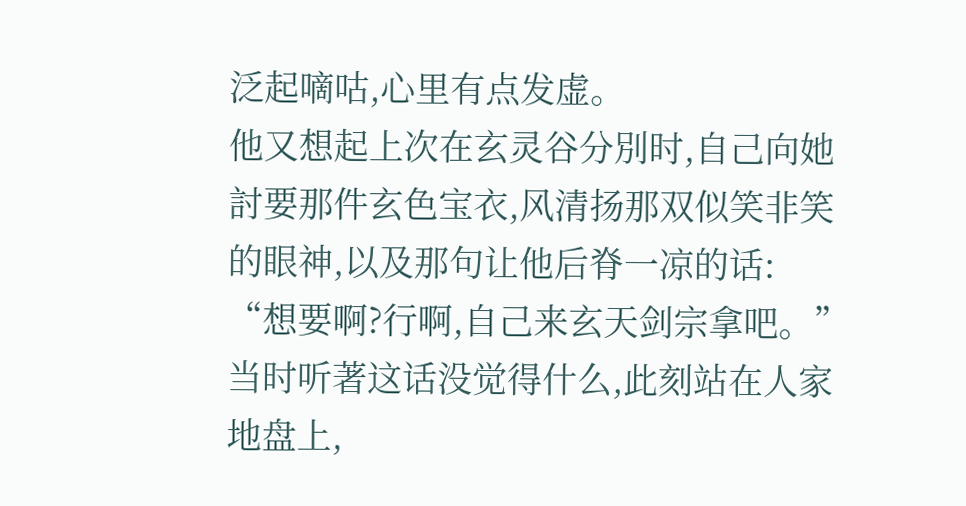泛起嘀咕,心里有点发虚。
他又想起上次在玄灵谷分別时,自己向她討要那件玄色宝衣,风清扬那双似笑非笑的眼神,以及那句让他后脊一凉的话:
“想要啊?行啊,自己来玄天剑宗拿吧。”
当时听著这话没觉得什么,此刻站在人家地盘上,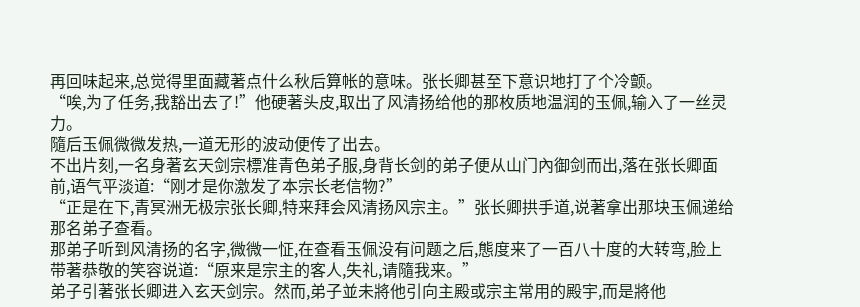再回味起来,总觉得里面藏著点什么秋后算帐的意味。张长卿甚至下意识地打了个冷颤。
“唉,为了任务,我豁出去了!”他硬著头皮,取出了风清扬给他的那枚质地温润的玉佩,输入了一丝灵力。
隨后玉佩微微发热,一道无形的波动便传了出去。
不出片刻,一名身著玄天剑宗標准青色弟子服,身背长剑的弟子便从山门內御剑而出,落在张长卿面前,语气平淡道:“刚才是你激发了本宗长老信物?”
“正是在下,青冥洲无极宗张长卿,特来拜会风清扬风宗主。”张长卿拱手道,说著拿出那块玉佩递给那名弟子查看。
那弟子听到风清扬的名字,微微一怔,在查看玉佩没有问题之后,態度来了一百八十度的大转弯,脸上带著恭敬的笑容说道:“原来是宗主的客人,失礼,请隨我来。”
弟子引著张长卿进入玄天剑宗。然而,弟子並未將他引向主殿或宗主常用的殿宇,而是將他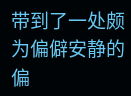带到了一处颇为偏僻安静的偏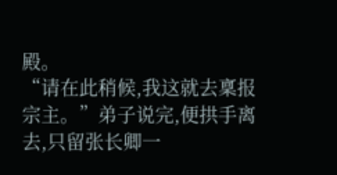殿。
“请在此稍候,我这就去稟报宗主。”弟子说完,便拱手离去,只留张长卿一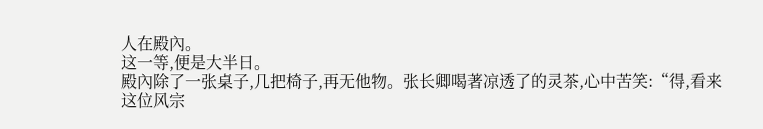人在殿內。
这一等,便是大半日。
殿內除了一张桌子,几把椅子,再无他物。张长卿喝著凉透了的灵茶,心中苦笑:“得,看来这位风宗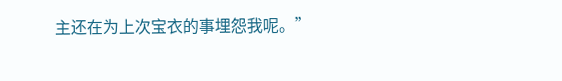主还在为上次宝衣的事埋怨我呢。”